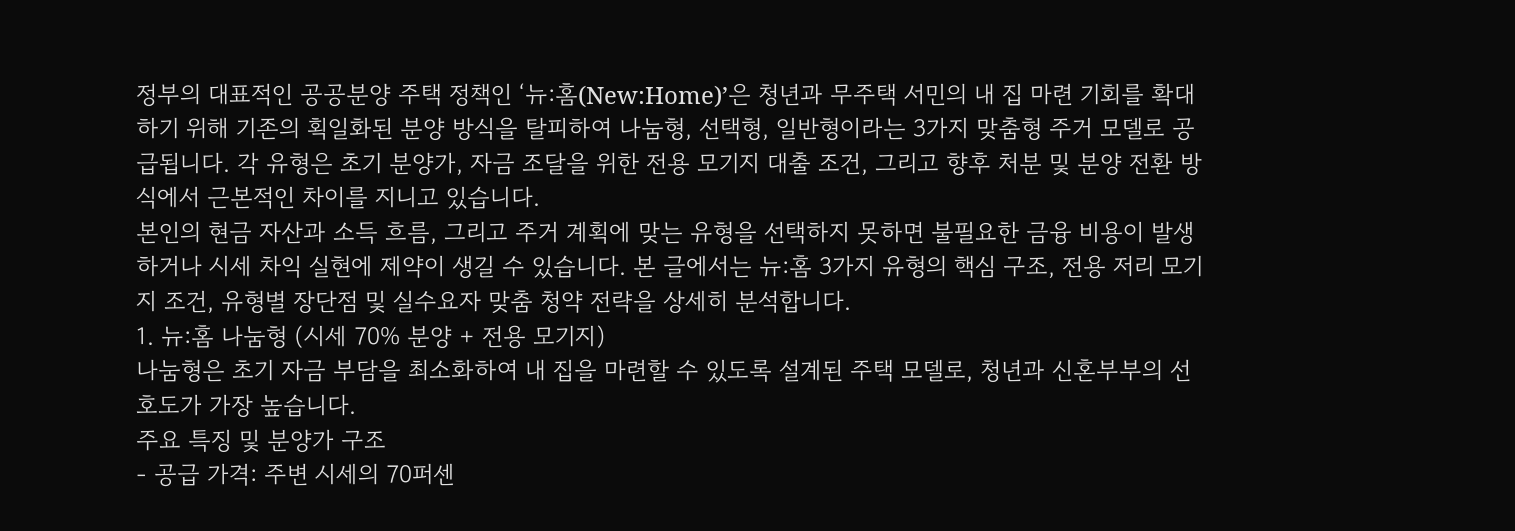정부의 대표적인 공공분양 주택 정책인 ‘뉴:홈(New:Home)’은 청년과 무주택 서민의 내 집 마련 기회를 확대하기 위해 기존의 획일화된 분양 방식을 탈피하여 나눔형, 선택형, 일반형이라는 3가지 맞춤형 주거 모델로 공급됩니다. 각 유형은 초기 분양가, 자금 조달을 위한 전용 모기지 대출 조건, 그리고 향후 처분 및 분양 전환 방식에서 근본적인 차이를 지니고 있습니다.
본인의 현금 자산과 소득 흐름, 그리고 주거 계획에 맞는 유형을 선택하지 못하면 불필요한 금융 비용이 발생하거나 시세 차익 실현에 제약이 생길 수 있습니다. 본 글에서는 뉴:홈 3가지 유형의 핵심 구조, 전용 저리 모기지 조건, 유형별 장단점 및 실수요자 맞춤 청약 전략을 상세히 분석합니다.
1. 뉴:홈 나눔형 (시세 70% 분양 + 전용 모기지)
나눔형은 초기 자금 부담을 최소화하여 내 집을 마련할 수 있도록 설계된 주택 모델로, 청년과 신혼부부의 선호도가 가장 높습니다.
주요 특징 및 분양가 구조
- 공급 가격: 주변 시세의 70퍼센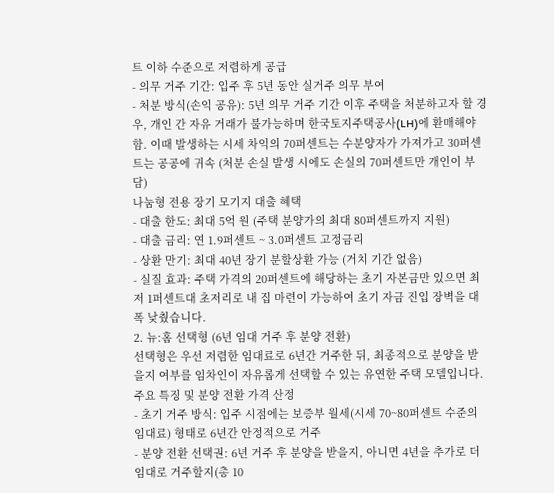트 이하 수준으로 저렴하게 공급
- 의무 거주 기간: 입주 후 5년 동안 실거주 의무 부여
- 처분 방식(손익 공유): 5년 의무 거주 기간 이후 주택을 처분하고자 할 경우, 개인 간 자유 거래가 불가능하며 한국토지주택공사(LH)에 환매해야 함. 이때 발생하는 시세 차익의 70퍼센트는 수분양자가 가져가고 30퍼센트는 공공에 귀속 (처분 손실 발생 시에도 손실의 70퍼센트만 개인이 부담)
나눔형 전용 장기 모기지 대출 혜택
- 대출 한도: 최대 5억 원 (주택 분양가의 최대 80퍼센트까지 지원)
- 대출 금리: 연 1.9퍼센트 ~ 3.0퍼센트 고정금리
- 상환 만기: 최대 40년 장기 분할상환 가능 (거치 기간 없음)
- 실질 효과: 주택 가격의 20퍼센트에 해당하는 초기 자본금만 있으면 최저 1퍼센트대 초저리로 내 집 마련이 가능하여 초기 자금 진입 장벽을 대폭 낮췄습니다.
2. 뉴:홈 선택형 (6년 임대 거주 후 분양 전환)
선택형은 우선 저렴한 임대료로 6년간 거주한 뒤, 최종적으로 분양을 받을지 여부를 임차인이 자유롭게 선택할 수 있는 유연한 주택 모델입니다.
주요 특징 및 분양 전환 가격 산정
- 초기 거주 방식: 입주 시점에는 보증부 월세(시세 70~80퍼센트 수준의 임대료) 형태로 6년간 안정적으로 거주
- 분양 전환 선택권: 6년 거주 후 분양을 받을지, 아니면 4년을 추가로 더 임대로 거주할지(총 10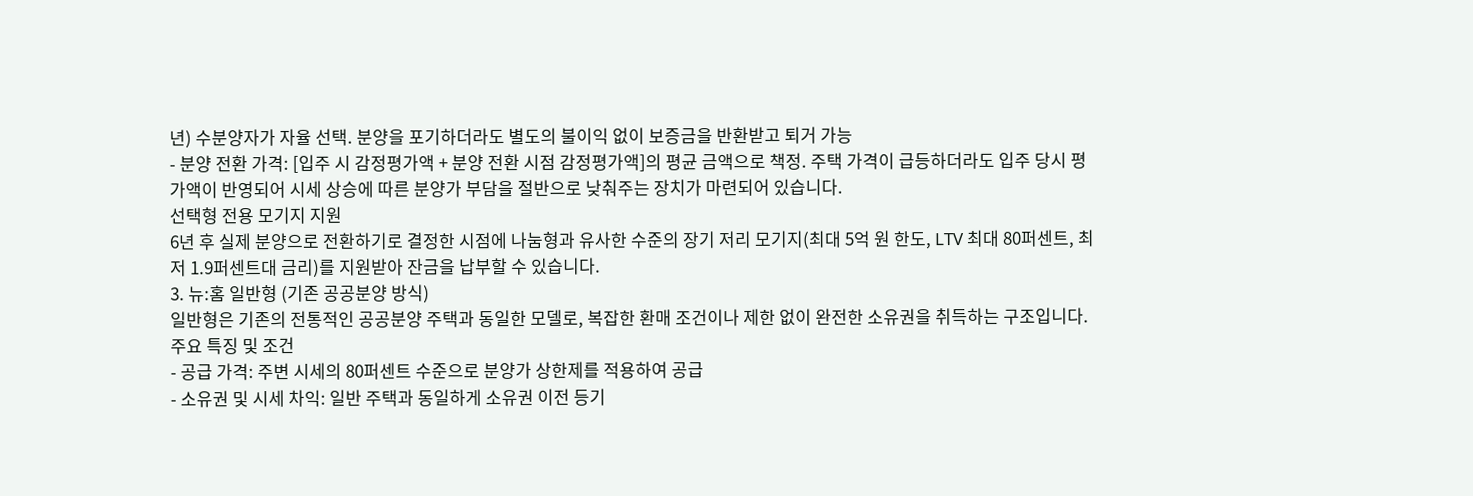년) 수분양자가 자율 선택. 분양을 포기하더라도 별도의 불이익 없이 보증금을 반환받고 퇴거 가능
- 분양 전환 가격: [입주 시 감정평가액 + 분양 전환 시점 감정평가액]의 평균 금액으로 책정. 주택 가격이 급등하더라도 입주 당시 평가액이 반영되어 시세 상승에 따른 분양가 부담을 절반으로 낮춰주는 장치가 마련되어 있습니다.
선택형 전용 모기지 지원
6년 후 실제 분양으로 전환하기로 결정한 시점에 나눔형과 유사한 수준의 장기 저리 모기지(최대 5억 원 한도, LTV 최대 80퍼센트, 최저 1.9퍼센트대 금리)를 지원받아 잔금을 납부할 수 있습니다.
3. 뉴:홈 일반형 (기존 공공분양 방식)
일반형은 기존의 전통적인 공공분양 주택과 동일한 모델로, 복잡한 환매 조건이나 제한 없이 완전한 소유권을 취득하는 구조입니다.
주요 특징 및 조건
- 공급 가격: 주변 시세의 80퍼센트 수준으로 분양가 상한제를 적용하여 공급
- 소유권 및 시세 차익: 일반 주택과 동일하게 소유권 이전 등기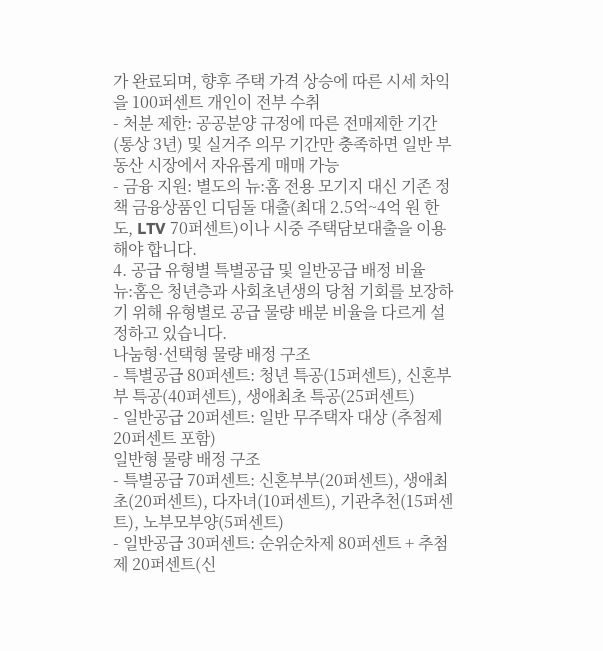가 완료되며, 향후 주택 가격 상승에 따른 시세 차익을 100퍼센트 개인이 전부 수취
- 처분 제한: 공공분양 규정에 따른 전매제한 기간(통상 3년) 및 실거주 의무 기간만 충족하면 일반 부동산 시장에서 자유롭게 매매 가능
- 금융 지원: 별도의 뉴:홈 전용 모기지 대신 기존 정책 금융상품인 디딤돌 대출(최대 2.5억~4억 원 한도, LTV 70퍼센트)이나 시중 주택담보대출을 이용해야 합니다.
4. 공급 유형별 특별공급 및 일반공급 배정 비율
뉴:홈은 청년층과 사회초년생의 당첨 기회를 보장하기 위해 유형별로 공급 물량 배분 비율을 다르게 설정하고 있습니다.
나눔형·선택형 물량 배정 구조
- 특별공급 80퍼센트: 청년 특공(15퍼센트), 신혼부부 특공(40퍼센트), 생애최초 특공(25퍼센트)
- 일반공급 20퍼센트: 일반 무주택자 대상 (추첨제 20퍼센트 포함)
일반형 물량 배정 구조
- 특별공급 70퍼센트: 신혼부부(20퍼센트), 생애최초(20퍼센트), 다자녀(10퍼센트), 기관추천(15퍼센트), 노부모부양(5퍼센트)
- 일반공급 30퍼센트: 순위순차제 80퍼센트 + 추첨제 20퍼센트(신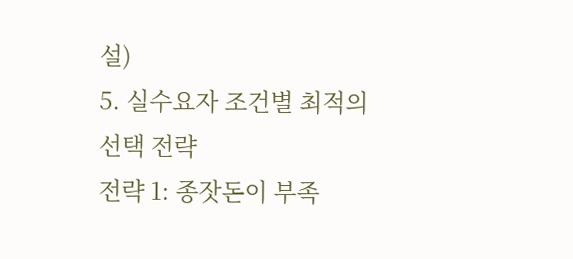설)
5. 실수요자 조건별 최적의 선택 전략
전략 1: 종잣돈이 부족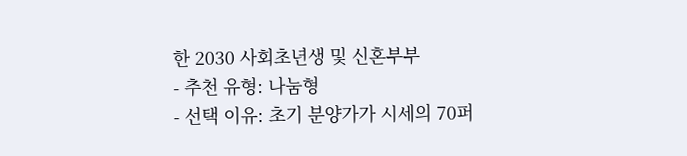한 2030 사회초년생 및 신혼부부
- 추천 유형: 나눔형
- 선택 이유: 초기 분양가가 시세의 70퍼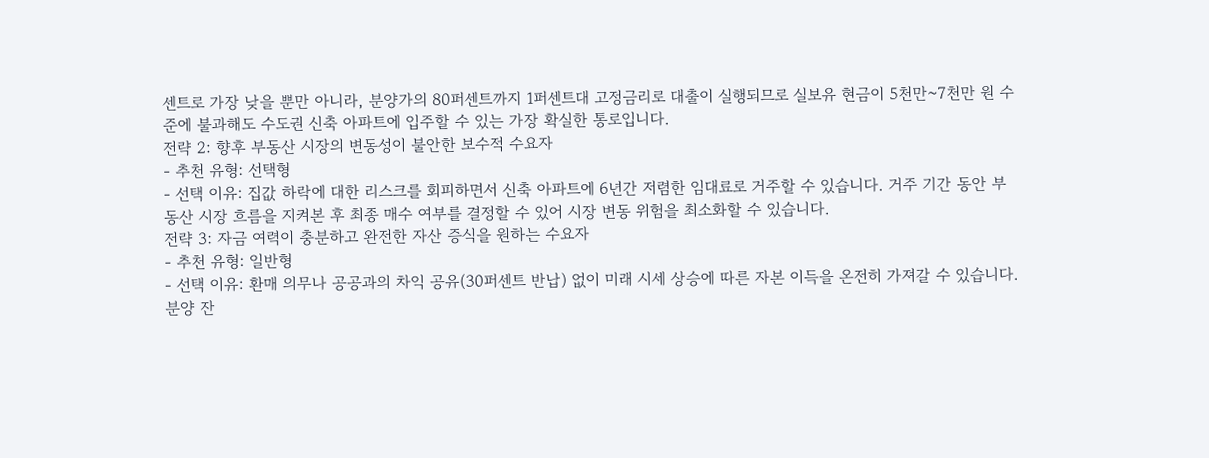센트로 가장 낮을 뿐만 아니라, 분양가의 80퍼센트까지 1퍼센트대 고정금리로 대출이 실행되므로 실보유 현금이 5천만~7천만 원 수준에 불과해도 수도권 신축 아파트에 입주할 수 있는 가장 확실한 통로입니다.
전략 2: 향후 부동산 시장의 변동성이 불안한 보수적 수요자
- 추천 유형: 선택형
- 선택 이유: 집값 하락에 대한 리스크를 회피하면서 신축 아파트에 6년간 저렴한 임대료로 거주할 수 있습니다. 거주 기간 동안 부동산 시장 흐름을 지켜본 후 최종 매수 여부를 결정할 수 있어 시장 변동 위험을 최소화할 수 있습니다.
전략 3: 자금 여력이 충분하고 완전한 자산 증식을 원하는 수요자
- 추천 유형: 일반형
- 선택 이유: 환매 의무나 공공과의 차익 공유(30퍼센트 반납) 없이 미래 시세 상승에 따른 자본 이득을 온전히 가져갈 수 있습니다. 분양 잔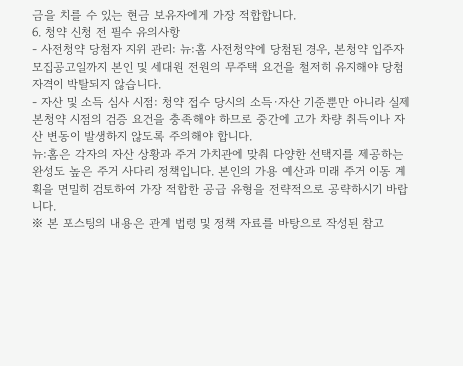금을 치를 수 있는 현금 보유자에게 가장 적합합니다.
6. 청약 신청 전 필수 유의사항
- 사전청약 당첨자 지위 관리: 뉴:홈 사전청약에 당첨된 경우, 본청약 입주자모집공고일까지 본인 및 세대원 전원의 무주택 요건을 철저히 유지해야 당첨 자격이 박탈되지 않습니다.
- 자산 및 소득 심사 시점: 청약 접수 당시의 소득·자산 기준뿐만 아니라 실제 본청약 시점의 검증 요건을 충족해야 하므로 중간에 고가 차량 취득이나 자산 변동이 발생하지 않도록 주의해야 합니다.
뉴:홈은 각자의 자산 상황과 주거 가치관에 맞춰 다양한 선택지를 제공하는 완성도 높은 주거 사다리 정책입니다. 본인의 가용 예산과 미래 주거 이동 계획을 면밀히 검토하여 가장 적합한 공급 유형을 전략적으로 공략하시기 바랍니다.
※ 본 포스팅의 내용은 관계 법령 및 정책 자료를 바탕으로 작성된 참고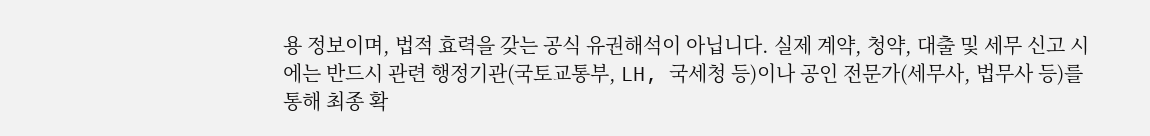용 정보이며, 법적 효력을 갖는 공식 유권해석이 아닙니다. 실제 계약, 청약, 대출 및 세무 신고 시에는 반드시 관련 행정기관(국토교통부, LH, 국세청 등)이나 공인 전문가(세무사, 법무사 등)를 통해 최종 확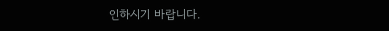인하시기 바랍니다.